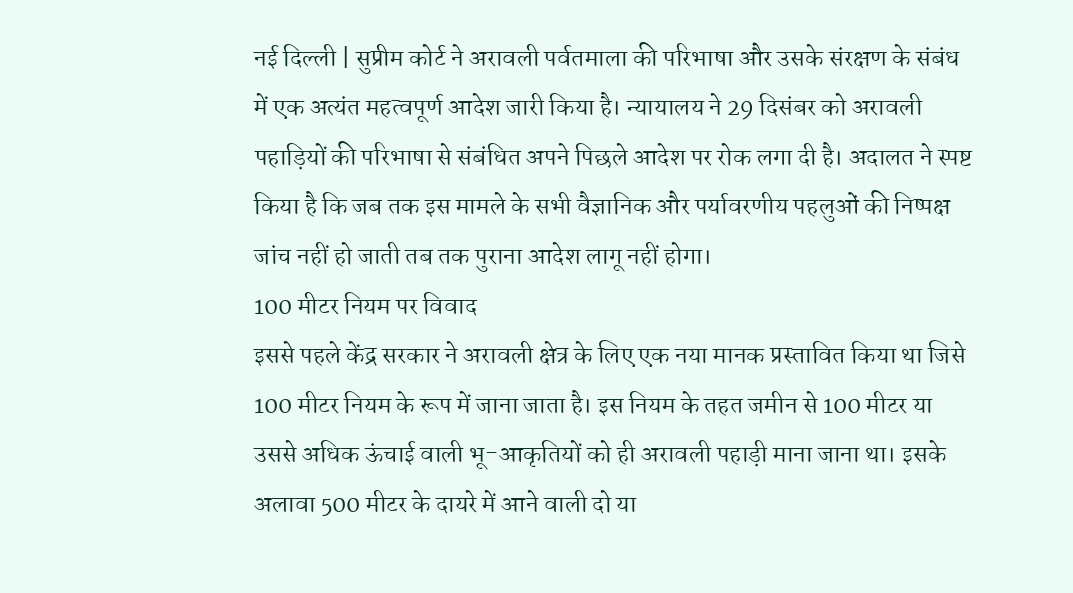नई दिल्ली | सुप्रीम कोर्ट ने अरावली पर्वतमाला की परिभाषा और उसके संरक्षण के संबंध में एक अत्यंत महत्वपूर्ण आदेश जारी किया है। न्यायालय ने 29 दिसंबर को अरावली पहाड़ियों की परिभाषा से संबंधित अपने पिछले आदेश पर रोक लगा दी है। अदालत ने स्पष्ट किया है कि जब तक इस मामले के सभी वैज्ञानिक और पर्यावरणीय पहलुओं की निष्पक्ष जांच नहीं हो जाती तब तक पुराना आदेश लागू नहीं होगा।
100 मीटर नियम पर विवाद
इससे पहले केंद्र सरकार ने अरावली क्षेत्र के लिए एक नया मानक प्रस्तावित किया था जिसे 100 मीटर नियम के रूप में जाना जाता है। इस नियम के तहत जमीन से 100 मीटर या उससे अधिक ऊंचाई वाली भू-आकृतियों को ही अरावली पहाड़ी माना जाना था। इसके अलावा 500 मीटर के दायरे में आने वाली दो या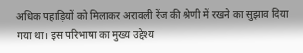अधिक पहाड़ियों को मिलाकर अरावली रेंज की श्रेणी में रखने का सुझाव दिया गया था। इस परिभाषा का मुख्य उद्देश्य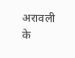अरावली के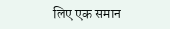लिए एक समान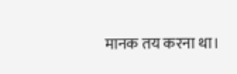मानक तय करना था।